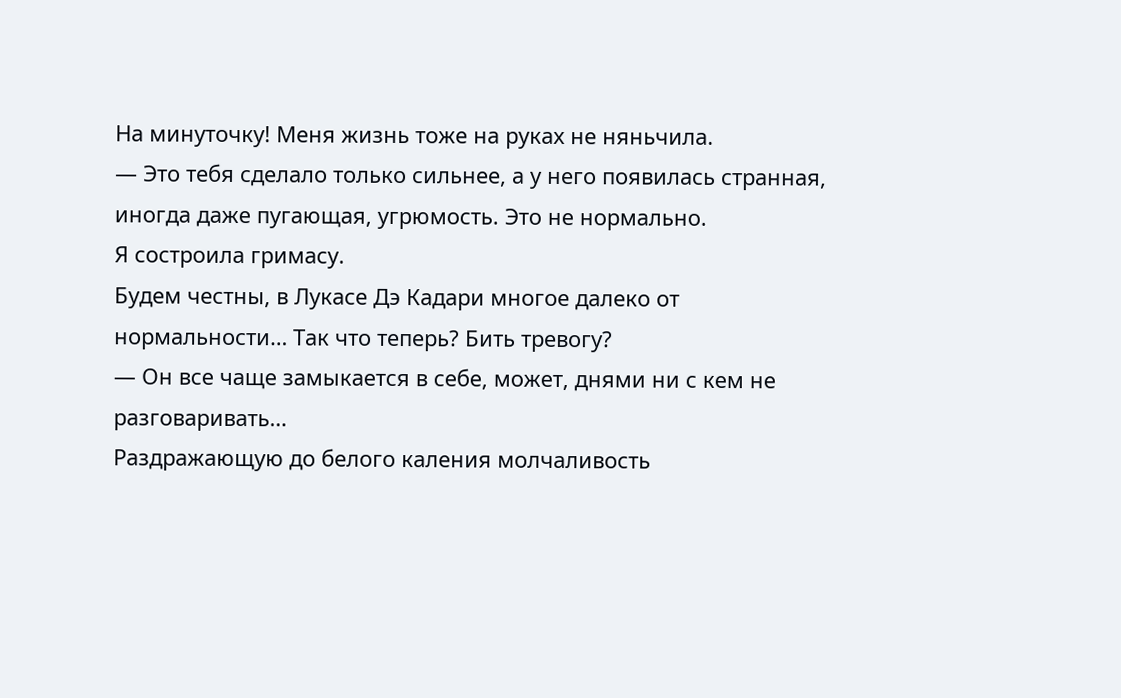На минуточку! Меня жизнь тоже на руках не няньчила.
— Это тебя сделало только сильнее, а у него появилась странная, иногда даже пугающая, угрюмость. Это не нормально.
Я состроила гримасу.
Будем честны, в Лукасе Дэ Кадари многое далеко от нормальности… Так что теперь? Бить тревогу?
— Он все чаще замыкается в себе, может, днями ни с кем не разговаривать…
Раздражающую до белого каления молчаливость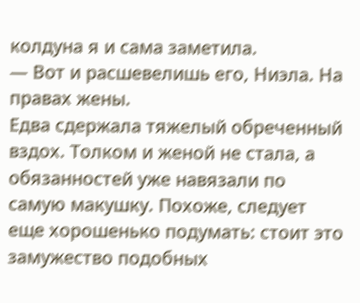колдуна я и сама заметила.
— Вот и расшевелишь его, Ниэла. На правах жены.
Едва сдержала тяжелый обреченный вздох. Толком и женой не стала, а обязанностей уже навязали по самую макушку. Похоже, следует еще хорошенько подумать: стоит это замужество подобных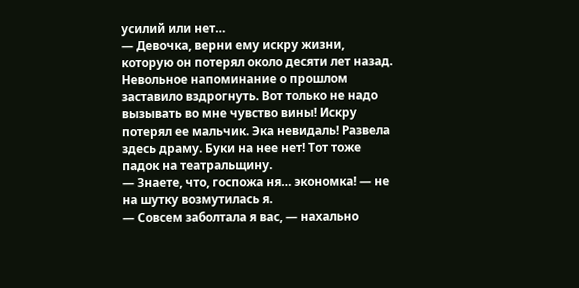усилий или нет…
— Девочка, верни ему искру жизни, которую он потерял около десяти лет назад.
Невольное напоминание о прошлом заставило вздрогнуть. Вот только не надо вызывать во мне чувство вины! Искру потерял ее мальчик. Эка невидаль! Развела здесь драму. Буки на нее нет! Тот тоже падок на театральщину.
— Знаете, что, госпожа ня… экономка! — не на шутку возмутилась я.
— Совсем заболтала я вас, — нахально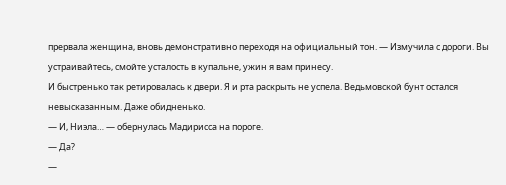прервала женщина, вновь демонстративно переходя на официальный тон. — Измучила с дороги. Вы устраивайтесь, смойте усталость в купальне, ужин я вам принесу.
И быстренько так ретировалась к двери. Я и рта раскрыть не успела. Ведьмовской бунт остался невысказанным. Даже обидненько.
— И, Ниэла… — обернулась Мадирисса на пороге.
— Да?
—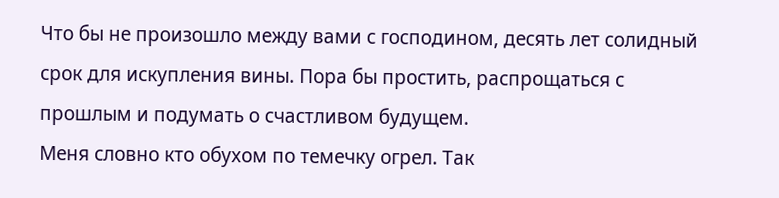Что бы не произошло между вами с господином, десять лет солидный срок для искупления вины. Пора бы простить, распрощаться с прошлым и подумать о счастливом будущем.
Меня словно кто обухом по темечку огрел. Так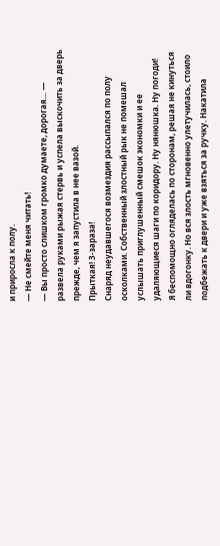и приросла к полу.
— Не смейте меня читать!
— Вы просто слишком громко думаете, дорогая… — развела руками рыжая стервь и успела выскочить за дверь прежде, чем я запустила в нее вазой.
Прыткая! З-зараза!
Снаряд неудавшегося возмездия рассыпался по полу осколками. Собственный злостный рык не помешал услышать приглушенный смешок экономки и ее удаляющиеся шаги по коридору. Ну нянюшка. Ну погоди!
Я беспомощно огляделась по сторонам, решая не кинуться ли вдогонку. Но вся злость мгновенно улетучилась, стоило подбежать к двери и уже взяться за ручку. Накатила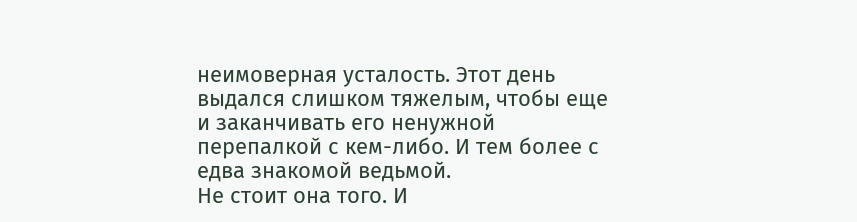неимоверная усталость. Этот день выдался слишком тяжелым, чтобы еще и заканчивать его ненужной перепалкой с кем-либо. И тем более с едва знакомой ведьмой.
Не стоит она того. И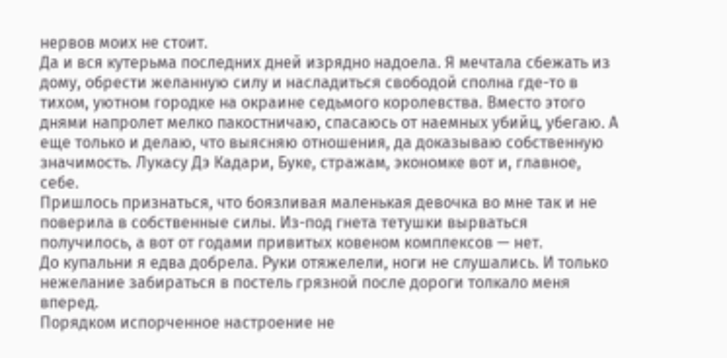нервов моих не стоит.
Да и вся кутерьма последних дней изрядно надоела. Я мечтала сбежать из дому, обрести желанную силу и насладиться свободой сполна где-то в тихом, уютном городке на окраине седьмого королевства. Вместо этого днями напролет мелко пакостничаю, спасаюсь от наемных убийц, убегаю. А еще только и делаю, что выясняю отношения, да доказываю собственную значимость. Лукасу Дэ Кадари, Буке, стражам, экономке вот и, главное, себе.
Пришлось признаться, что боязливая маленькая девочка во мне так и не поверила в собственные силы. Из-под гнета тетушки вырваться получилось, а вот от годами привитых ковеном комплексов — нет.
До купальни я едва добрела. Руки отяжелели, ноги не слушались. И только нежелание забираться в постель грязной после дороги толкало меня вперед.
Порядком испорченное настроение не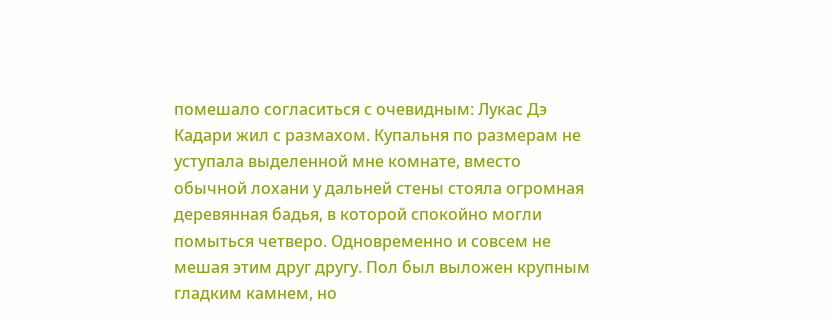помешало согласиться с очевидным: Лукас Дэ Кадари жил с размахом. Купальня по размерам не уступала выделенной мне комнате, вместо обычной лохани у дальней стены стояла огромная деревянная бадья, в которой спокойно могли помыться четверо. Одновременно и совсем не мешая этим друг другу. Пол был выложен крупным гладким камнем, но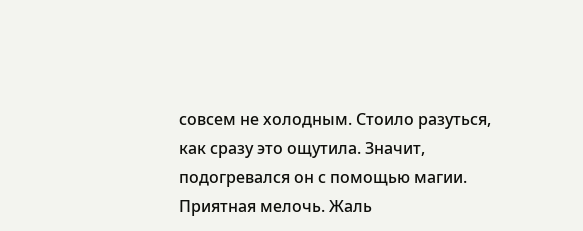совсем не холодным. Стоило разуться, как сразу это ощутила. Значит, подогревался он с помощью магии.
Приятная мелочь. Жаль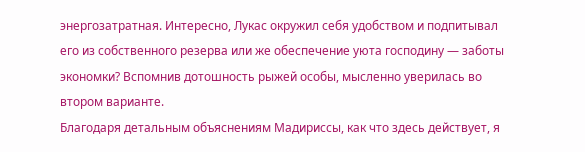энергозатратная. Интересно, Лукас окружил себя удобством и подпитывал его из собственного резерва или же обеспечение уюта господину — заботы экономки? Вспомнив дотошность рыжей особы, мысленно уверилась во втором варианте.
Благодаря детальным объяснениям Мадириссы, как что здесь действует, я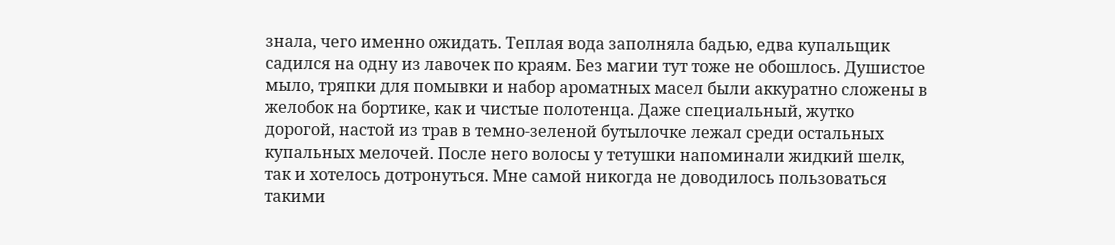знала, чего именно ожидать. Теплая вода заполняла бадью, едва купальщик садился на одну из лавочек по краям. Без магии тут тоже не обошлось. Душистое мыло, тряпки для помывки и набор ароматных масел были аккуратно сложены в желобок на бортике, как и чистые полотенца. Даже специальный, жутко дорогой, настой из трав в темно-зеленой бутылочке лежал среди остальных купальных мелочей. После него волосы у тетушки напоминали жидкий шелк, так и хотелось дотронуться. Мне самой никогда не доводилось пользоваться такими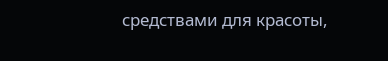средствами для красоты,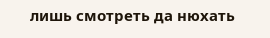лишь смотреть да нюхать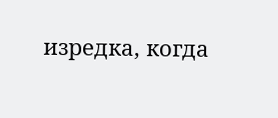изредка, когда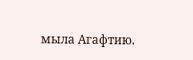мыла Агафтию.